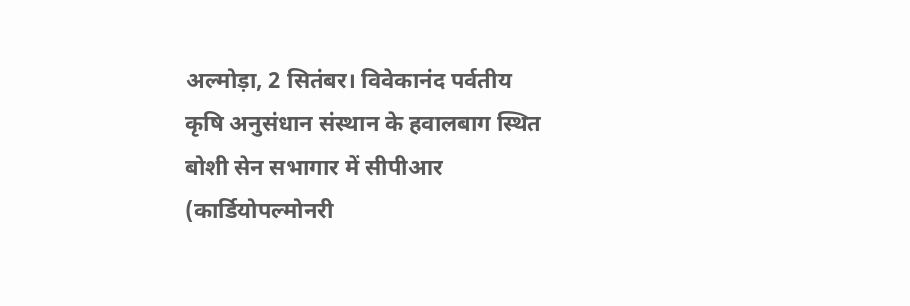अल्मोड़ा, 2 सितंबर। विवेकानंद पर्वतीय कृषि अनुसंधान संस्थान के हवालबाग स्थित बोशी सेन सभागार में सीपीआर (कार्डियोपल्मोनरी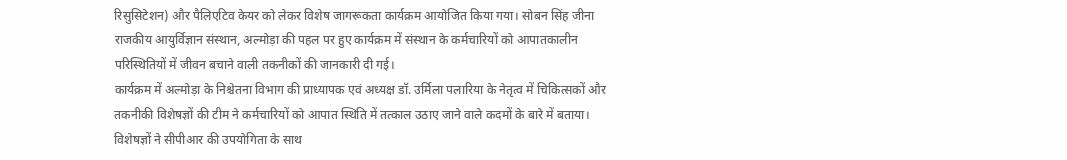रिसुसिटेशन) और पैलिएटिव केयर को लेकर विशेष जागरूकता कार्यक्रम आयोजित किया गया। सोबन सिंह जीना राजकीय आयुर्विज्ञान संस्थान, अल्मोड़ा की पहल पर हुए कार्यक्रम में संस्थान के कर्मचारियों को आपातकालीन परिस्थितियों में जीवन बचाने वाली तकनीकों की जानकारी दी गई।
कार्यक्रम में अल्मोड़ा के निश्चेतना विभाग की प्राध्यापक एवं अध्यक्ष डॉ. उर्मिला पलारिया के नेतृत्व में चिकित्सकों और तकनीकी विशेषज्ञों की टीम ने कर्मचारियों को आपात स्थिति में तत्काल उठाए जाने वाले कदमों के बारे में बताया। विशेषज्ञों ने सीपीआर की उपयोगिता के साथ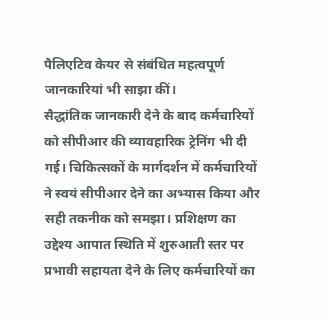पैलिएटिव केयर से संबंधित महत्वपूर्ण जानकारियां भी साझा कीं।
सैद्धांतिक जानकारी देने के बाद कर्मचारियों को सीपीआर की व्यावहारिक ट्रेनिंग भी दी गई। चिकित्सकों के मार्गदर्शन में कर्मचारियों ने स्वयं सीपीआर देने का अभ्यास किया और सही तकनीक को समझा। प्रशिक्षण का उद्देश्य आपात स्थिति में शुरुआती स्तर पर प्रभावी सहायता देने के लिए कर्मचारियों का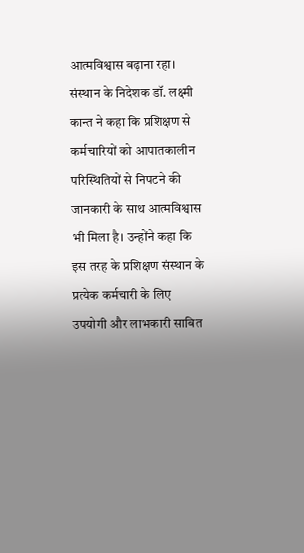आत्मविश्वास बढ़ाना रहा।
संस्थान के निदेशक डॉ. लक्ष्मी कान्त ने कहा कि प्रशिक्षण से कर्मचारियों को आपातकालीन परिस्थितियों से निपटने की जानकारी के साथ आत्मविश्वास भी मिला है। उन्होंने कहा कि इस तरह के प्रशिक्षण संस्थान के प्रत्येक कर्मचारी के लिए उपयोगी और लाभकारी साबित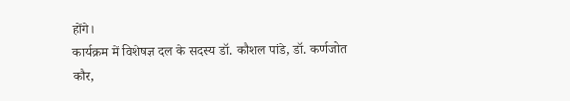होंगे।
कार्यक्रम में विशेषज्ञ दल के सदस्य डॉ. कौशल पांडे, डॉ. कर्णजोत कौर,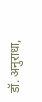डॉ. अनुराधा,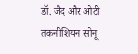डॉ. जैद और ओटी तकनीशियन सोनू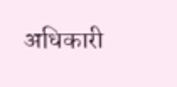अधिकारी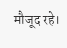मौजूद रहे।